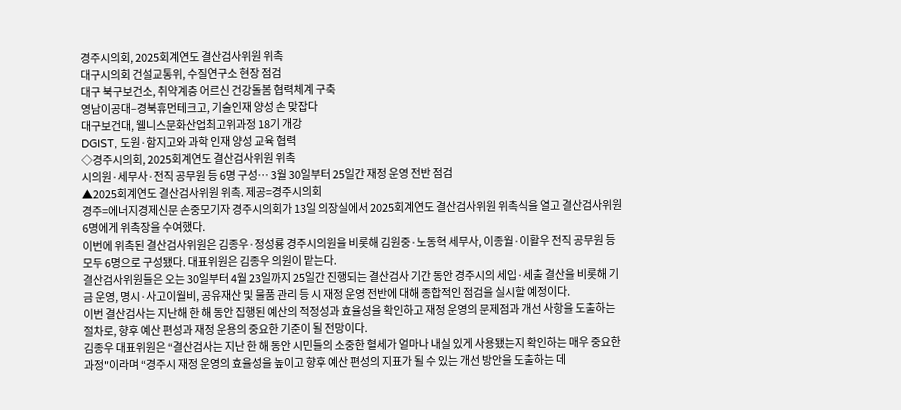경주시의회, 2025회계연도 결산검사위원 위촉
대구시의회 건설교통위, 수질연구소 현장 점검
대구 북구보건소, 취약계층 어르신 건강돌봄 협력체계 구축
영남이공대–경북휴먼테크고, 기술인재 양성 손 맞잡다
대구보건대, 웰니스문화산업최고위과정 18기 개강
DGIST, 도원·함지고와 과학 인재 양성 교육 협력
◇경주시의회, 2025회계연도 결산검사위원 위촉
시의원·세무사·전직 공무원 등 6명 구성… 3월 30일부터 25일간 재정 운영 전반 점검
▲2025회계연도 결산검사위원 위촉. 제공=경주시의회
경주=에너지경제신문 손중모기자 경주시의회가 13일 의장실에서 2025회계연도 결산검사위원 위촉식을 열고 결산검사위원 6명에게 위촉장을 수여했다.
이번에 위촉된 결산검사위원은 김종우·정성룡 경주시의원을 비롯해 김원중·노동혁 세무사, 이종월·이활우 전직 공무원 등 모두 6명으로 구성됐다. 대표위원은 김종우 의원이 맡는다.
결산검사위원들은 오는 30일부터 4월 23일까지 25일간 진행되는 결산검사 기간 동안 경주시의 세입·세출 결산을 비롯해 기금 운영, 명시·사고이월비, 공유재산 및 물품 관리 등 시 재정 운영 전반에 대해 종합적인 점검을 실시할 예정이다.
이번 결산검사는 지난해 한 해 동안 집행된 예산의 적정성과 효율성을 확인하고 재정 운영의 문제점과 개선 사항을 도출하는 절차로, 향후 예산 편성과 재정 운용의 중요한 기준이 될 전망이다.
김종우 대표위원은 “결산검사는 지난 한 해 동안 시민들의 소중한 혈세가 얼마나 내실 있게 사용됐는지 확인하는 매우 중요한 과정"이라며 “경주시 재정 운영의 효율성을 높이고 향후 예산 편성의 지표가 될 수 있는 개선 방안을 도출하는 데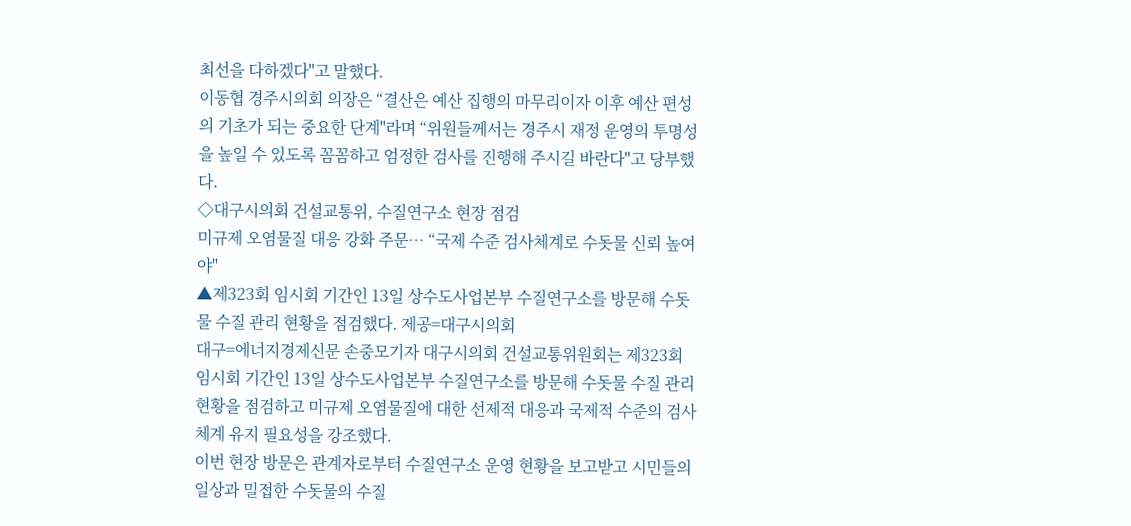최선을 다하겠다"고 말했다.
이동협 경주시의회 의장은 “결산은 예산 집행의 마무리이자 이후 예산 편성의 기초가 되는 중요한 단계"라며 “위원들께서는 경주시 재정 운영의 투명성을 높일 수 있도록 꼼꼼하고 엄정한 검사를 진행해 주시길 바란다"고 당부했다.
◇대구시의회 건설교통위, 수질연구소 현장 점검
미규제 오염물질 대응 강화 주문… “국제 수준 검사체계로 수돗물 신뢰 높여야"
▲제323회 임시회 기간인 13일 상수도사업본부 수질연구소를 방문해 수돗물 수질 관리 현황을 점검했다. 제공=대구시의회
대구=에너지경제신문 손중모기자 대구시의회 건설교통위원회는 제323회 임시회 기간인 13일 상수도사업본부 수질연구소를 방문해 수돗물 수질 관리 현황을 점검하고 미규제 오염물질에 대한 선제적 대응과 국제적 수준의 검사체계 유지 필요성을 강조했다.
이번 현장 방문은 관계자로부터 수질연구소 운영 현황을 보고받고 시민들의 일상과 밀접한 수돗물의 수질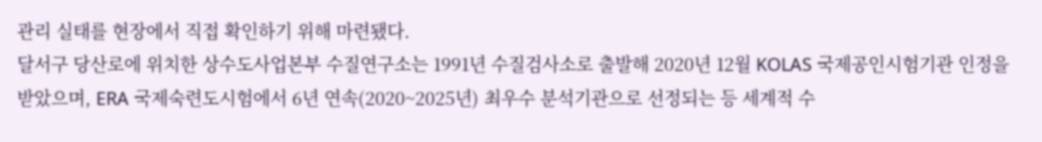관리 실태를 현장에서 직접 확인하기 위해 마련됐다.
달서구 당산로에 위치한 상수도사업본부 수질연구소는 1991년 수질검사소로 출발해 2020년 12월 KOLAS 국제공인시험기관 인정을 받았으며, ERA 국제숙련도시험에서 6년 연속(2020~2025년) 최우수 분석기관으로 선정되는 등 세계적 수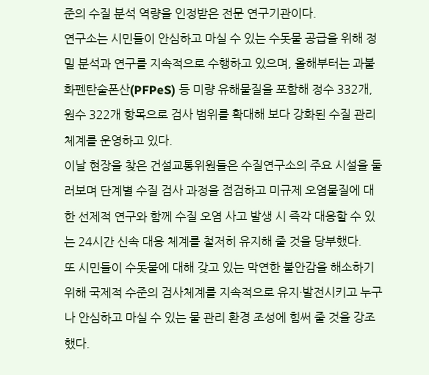준의 수질 분석 역량을 인정받은 전문 연구기관이다.
연구소는 시민들이 안심하고 마실 수 있는 수돗물 공급을 위해 정밀 분석과 연구를 지속적으로 수행하고 있으며, 올해부터는 과불화펜탄술폰산(PFPeS) 등 미량 유해물질을 포함해 정수 332개, 원수 322개 항목으로 검사 범위를 확대해 보다 강화된 수질 관리체계를 운영하고 있다.
이날 현장을 찾은 건설교통위원들은 수질연구소의 주요 시설을 둘러보며 단계별 수질 검사 과정을 점검하고 미규제 오염물질에 대한 선제적 연구와 함께 수질 오염 사고 발생 시 즉각 대응할 수 있는 24시간 신속 대응 체계를 철저히 유지해 줄 것을 당부했다.
또 시민들이 수돗물에 대해 갖고 있는 막연한 불안감을 해소하기 위해 국제적 수준의 검사체계를 지속적으로 유지·발전시키고 누구나 안심하고 마실 수 있는 물 관리 환경 조성에 힘써 줄 것을 강조했다.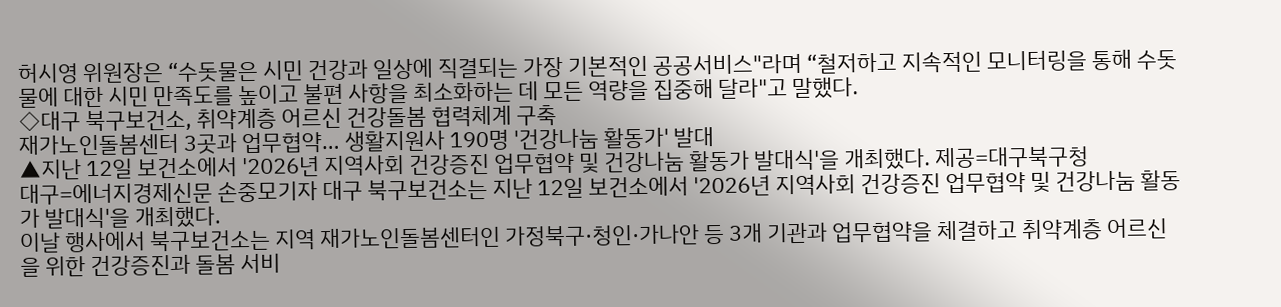허시영 위원장은 “수돗물은 시민 건강과 일상에 직결되는 가장 기본적인 공공서비스"라며 “철저하고 지속적인 모니터링을 통해 수돗물에 대한 시민 만족도를 높이고 불편 사항을 최소화하는 데 모든 역량을 집중해 달라"고 말했다.
◇대구 북구보건소, 취약계층 어르신 건강돌봄 협력체계 구축
재가노인돌봄센터 3곳과 업무협약… 생활지원사 190명 '건강나눔 활동가' 발대
▲지난 12일 보건소에서 '2026년 지역사회 건강증진 업무협약 및 건강나눔 활동가 발대식'을 개최했다. 제공=대구북구청
대구=에너지경제신문 손중모기자 대구 북구보건소는 지난 12일 보건소에서 '2026년 지역사회 건강증진 업무협약 및 건강나눔 활동가 발대식'을 개최했다.
이날 행사에서 북구보건소는 지역 재가노인돌봄센터인 가정북구·청인·가나안 등 3개 기관과 업무협약을 체결하고 취약계층 어르신을 위한 건강증진과 돌봄 서비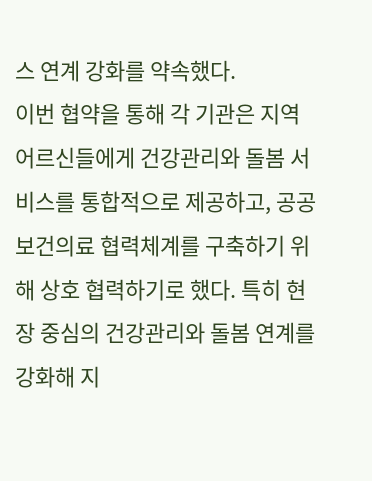스 연계 강화를 약속했다.
이번 협약을 통해 각 기관은 지역 어르신들에게 건강관리와 돌봄 서비스를 통합적으로 제공하고, 공공보건의료 협력체계를 구축하기 위해 상호 협력하기로 했다. 특히 현장 중심의 건강관리와 돌봄 연계를 강화해 지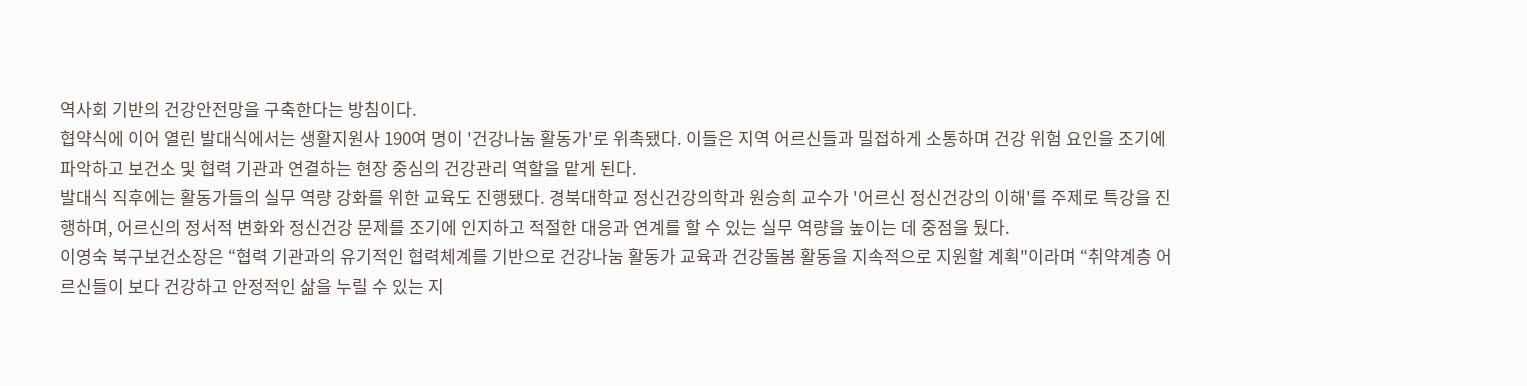역사회 기반의 건강안전망을 구축한다는 방침이다.
협약식에 이어 열린 발대식에서는 생활지원사 190여 명이 '건강나눔 활동가'로 위촉됐다. 이들은 지역 어르신들과 밀접하게 소통하며 건강 위험 요인을 조기에 파악하고 보건소 및 협력 기관과 연결하는 현장 중심의 건강관리 역할을 맡게 된다.
발대식 직후에는 활동가들의 실무 역량 강화를 위한 교육도 진행됐다. 경북대학교 정신건강의학과 원승희 교수가 '어르신 정신건강의 이해'를 주제로 특강을 진행하며, 어르신의 정서적 변화와 정신건강 문제를 조기에 인지하고 적절한 대응과 연계를 할 수 있는 실무 역량을 높이는 데 중점을 뒀다.
이영숙 북구보건소장은 “협력 기관과의 유기적인 협력체계를 기반으로 건강나눔 활동가 교육과 건강돌봄 활동을 지속적으로 지원할 계획"이라며 “취약계층 어르신들이 보다 건강하고 안정적인 삶을 누릴 수 있는 지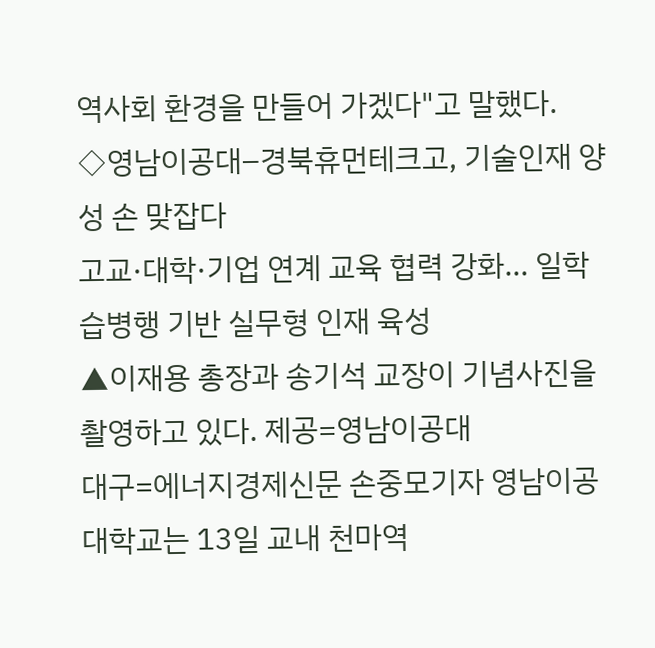역사회 환경을 만들어 가겠다"고 말했다.
◇영남이공대–경북휴먼테크고, 기술인재 양성 손 맞잡다
고교·대학·기업 연계 교육 협력 강화… 일학습병행 기반 실무형 인재 육성
▲이재용 총장과 송기석 교장이 기념사진을 촬영하고 있다. 제공=영남이공대
대구=에너지경제신문 손중모기자 영남이공대학교는 13일 교내 천마역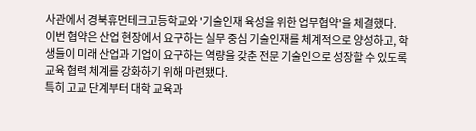사관에서 경북휴먼테크고등학교와 '기술인재 육성을 위한 업무협약'을 체결했다.
이번 협약은 산업 현장에서 요구하는 실무 중심 기술인재를 체계적으로 양성하고, 학생들이 미래 산업과 기업이 요구하는 역량을 갖춘 전문 기술인으로 성장할 수 있도록 교육 협력 체계를 강화하기 위해 마련됐다.
특히 고교 단계부터 대학 교육과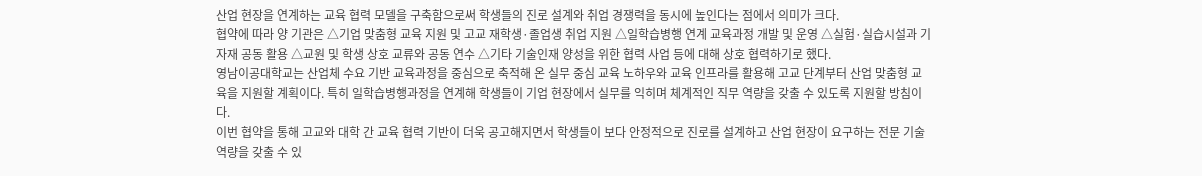산업 현장을 연계하는 교육 협력 모델을 구축함으로써 학생들의 진로 설계와 취업 경쟁력을 동시에 높인다는 점에서 의미가 크다.
협약에 따라 양 기관은 △기업 맞춤형 교육 지원 및 고교 재학생·졸업생 취업 지원 △일학습병행 연계 교육과정 개발 및 운영 △실험·실습시설과 기자재 공동 활용 △교원 및 학생 상호 교류와 공동 연수 △기타 기술인재 양성을 위한 협력 사업 등에 대해 상호 협력하기로 했다.
영남이공대학교는 산업체 수요 기반 교육과정을 중심으로 축적해 온 실무 중심 교육 노하우와 교육 인프라를 활용해 고교 단계부터 산업 맞춤형 교육을 지원할 계획이다. 특히 일학습병행과정을 연계해 학생들이 기업 현장에서 실무를 익히며 체계적인 직무 역량을 갖출 수 있도록 지원할 방침이다.
이번 협약을 통해 고교와 대학 간 교육 협력 기반이 더욱 공고해지면서 학생들이 보다 안정적으로 진로를 설계하고 산업 현장이 요구하는 전문 기술 역량을 갖출 수 있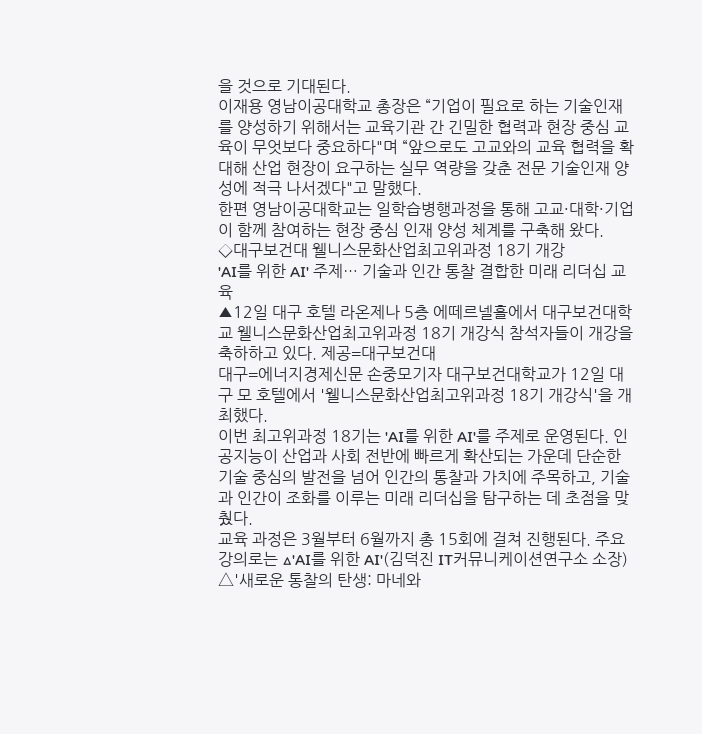을 것으로 기대된다.
이재용 영남이공대학교 총장은 “기업이 필요로 하는 기술인재를 양성하기 위해서는 교육기관 간 긴밀한 협력과 현장 중심 교육이 무엇보다 중요하다"며 “앞으로도 고교와의 교육 협력을 확대해 산업 현장이 요구하는 실무 역량을 갖춘 전문 기술인재 양성에 적극 나서겠다"고 말했다.
한편 영남이공대학교는 일학습병행과정을 통해 고교·대학·기업이 함께 참여하는 현장 중심 인재 양성 체계를 구축해 왔다.
◇대구보건대 웰니스문화산업최고위과정 18기 개강
'AI를 위한 AI' 주제… 기술과 인간 통찰 결합한 미래 리더십 교육
▲12일 대구 호텔 라온제나 5층 에떼르넬홀에서 대구보건대학교 웰니스문화산업최고위과정 18기 개강식 참석자들이 개강을 축하하고 있다. 제공=대구보건대
대구=에너지경제신문 손중모기자 대구보건대학교가 12일 대구 모 호텔에서 '웰니스문화산업최고위과정 18기 개강식'을 개최했다.
이번 최고위과정 18기는 'AI를 위한 AI'를 주제로 운영된다. 인공지능이 산업과 사회 전반에 빠르게 확산되는 가운데 단순한 기술 중심의 발전을 넘어 인간의 통찰과 가치에 주목하고, 기술과 인간이 조화를 이루는 미래 리더십을 탐구하는 데 초점을 맞췄다.
교육 과정은 3월부터 6월까지 총 15회에 걸쳐 진행된다. 주요 강의로는 △'AI를 위한 AI'(김덕진 IT커뮤니케이션연구소 소장) △'새로운 통찰의 탄생: 마네와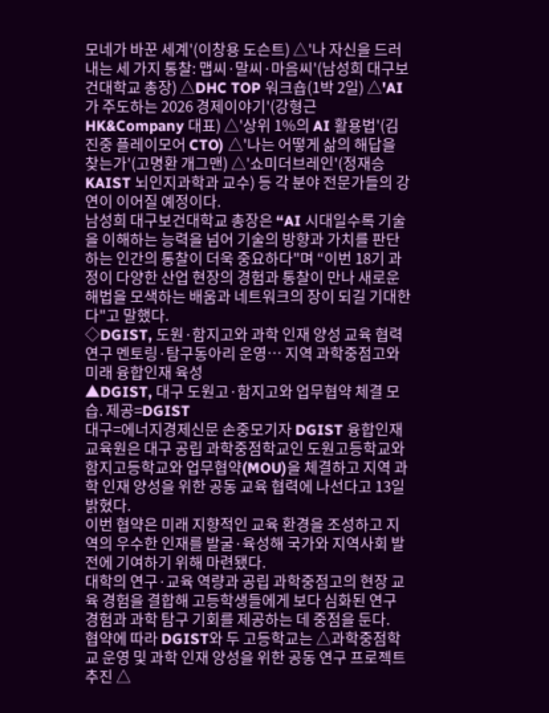모네가 바꾼 세계'(이창용 도슨트) △'나 자신을 드러내는 세 가지 통찰: 맵씨·말씨·마음씨'(남성희 대구보건대학교 총장) △DHC TOP 워크숍(1박 2일) △'AI가 주도하는 2026 경제이야기'(강형근 HK&Company 대표) △'상위 1%의 AI 활용법'(김진중 플레이모어 CTO) △'나는 어떻게 삶의 해답을 찾는가'(고명환 개그맨) △'쇼미더브레인'(정재승 KAIST 뇌인지과학과 교수) 등 각 분야 전문가들의 강연이 이어질 예정이다.
남성희 대구보건대학교 총장은 “AI 시대일수록 기술을 이해하는 능력을 넘어 기술의 방향과 가치를 판단하는 인간의 통찰이 더욱 중요하다"며 “이번 18기 과정이 다양한 산업 현장의 경험과 통찰이 만나 새로운 해법을 모색하는 배움과 네트워크의 장이 되길 기대한다"고 말했다.
◇DGIST, 도원·함지고와 과학 인재 양성 교육 협력
연구 멘토링·탐구동아리 운영… 지역 과학중점고와 미래 융합인재 육성
▲DGIST, 대구 도원고·함지고와 업무협약 체결 모습. 제공=DGIST
대구=에너지경제신문 손중모기자 DGIST 융합인재교육원은 대구 공립 과학중점학교인 도원고등학교와 함지고등학교와 업무협약(MOU)을 체결하고 지역 과학 인재 양성을 위한 공동 교육 협력에 나선다고 13일 밝혔다.
이번 협약은 미래 지향적인 교육 환경을 조성하고 지역의 우수한 인재를 발굴·육성해 국가와 지역사회 발전에 기여하기 위해 마련됐다.
대학의 연구·교육 역량과 공립 과학중점고의 현장 교육 경험을 결합해 고등학생들에게 보다 심화된 연구 경험과 과학 탐구 기회를 제공하는 데 중점을 둔다.
협약에 따라 DGIST와 두 고등학교는 △과학중점학교 운영 및 과학 인재 양성을 위한 공동 연구 프로젝트 추진 △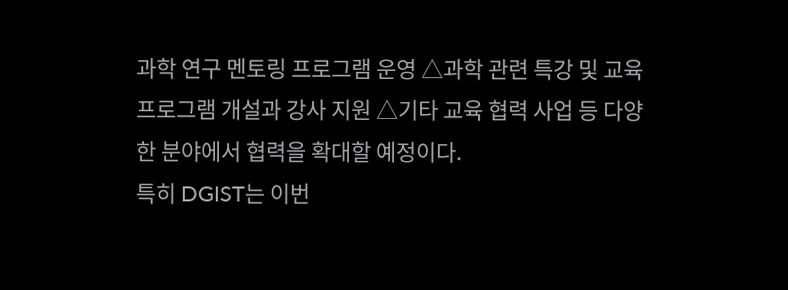과학 연구 멘토링 프로그램 운영 △과학 관련 특강 및 교육 프로그램 개설과 강사 지원 △기타 교육 협력 사업 등 다양한 분야에서 협력을 확대할 예정이다.
특히 DGIST는 이번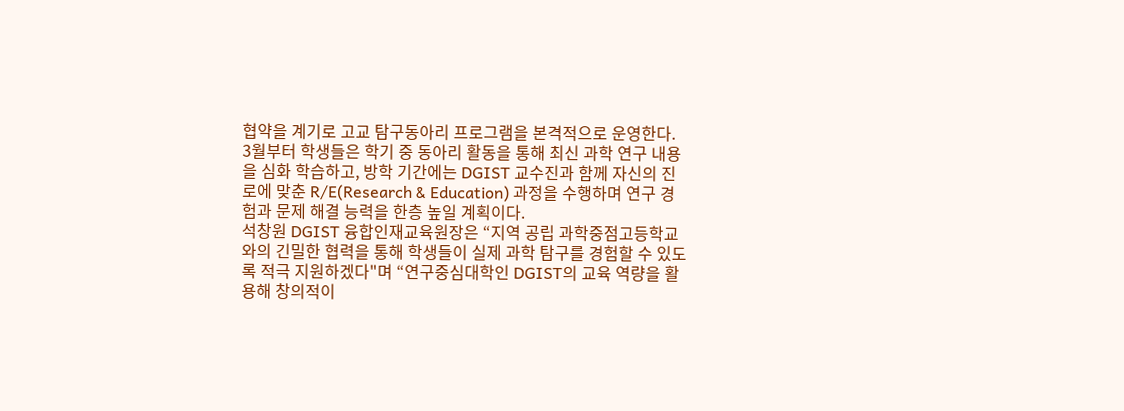협약을 계기로 고교 탐구동아리 프로그램을 본격적으로 운영한다.
3월부터 학생들은 학기 중 동아리 활동을 통해 최신 과학 연구 내용을 심화 학습하고, 방학 기간에는 DGIST 교수진과 함께 자신의 진로에 맞춘 R/E(Research & Education) 과정을 수행하며 연구 경험과 문제 해결 능력을 한층 높일 계획이다.
석창원 DGIST 융합인재교육원장은 “지역 공립 과학중점고등학교와의 긴밀한 협력을 통해 학생들이 실제 과학 탐구를 경험할 수 있도록 적극 지원하겠다"며 “연구중심대학인 DGIST의 교육 역량을 활용해 창의적이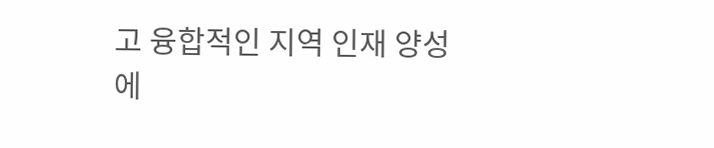고 융합적인 지역 인재 양성에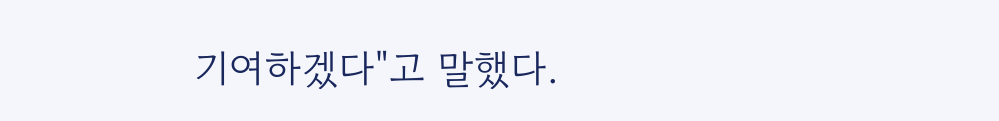기여하겠다"고 말했다.